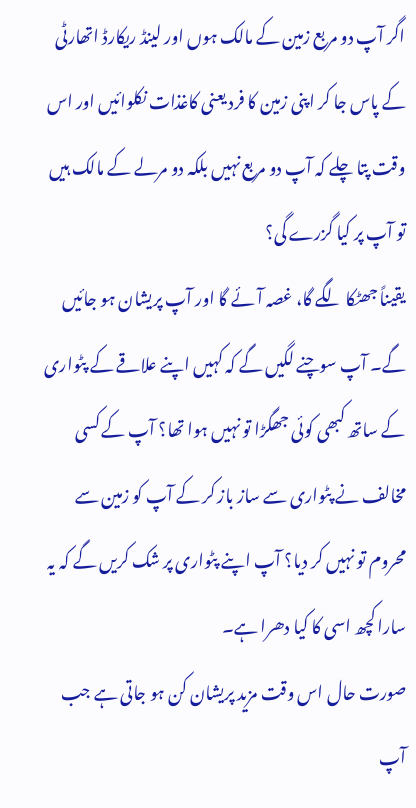اگر آپ دو مربع زمین کے مالک ہوں اور لینڈ ریکارڈ اتھارٹی کے پاس جا کر اپنی زمین کا فرد یعنی کاغذات نکلوائیں اور اس وقت پتا چلے کہ آپ دو مربع نہیں بلکہ دو مرلے کے مالک ہیں تو آپ پر کیا گزرے گی؟
یقیناً جھٹکا لگے گا، غصہ آئے گا اور آپ پریشان ہو جائیں گے۔ آپ سوچنے لگیں گے کہ کہیں اپنے علاقے کے پٹواری کے ساتھ کبھی کوئی جھگڑا تو نہیں ہوا تھا؟ آپ کے کسی مخالف نے پٹواری سے ساز باز کر کے آپ کو زمین سے محروم تو نہیں کر دیا؟ آپ اپنے پٹواری پر شک کریں گے کہ یہ سارا کچھ اسی کا کیا دھرا ہے۔
صورت حال اس وقت مزید پریشان کن ہو جاتی ہے جب آپ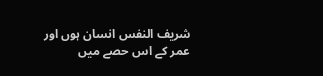شریف النفس انسان ہوں اور عمر کے اس حصے میں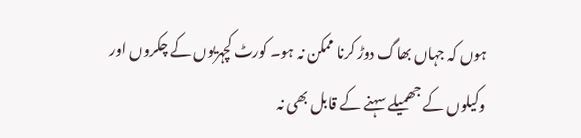ہوں کہ جہاں بھاگ دوڑ کرنا ممکن نہ ہو۔ کورٹ کچہریوں کے چکروں اور وکیلوں کے جھمیلے سہنے کے قابل بھی نہ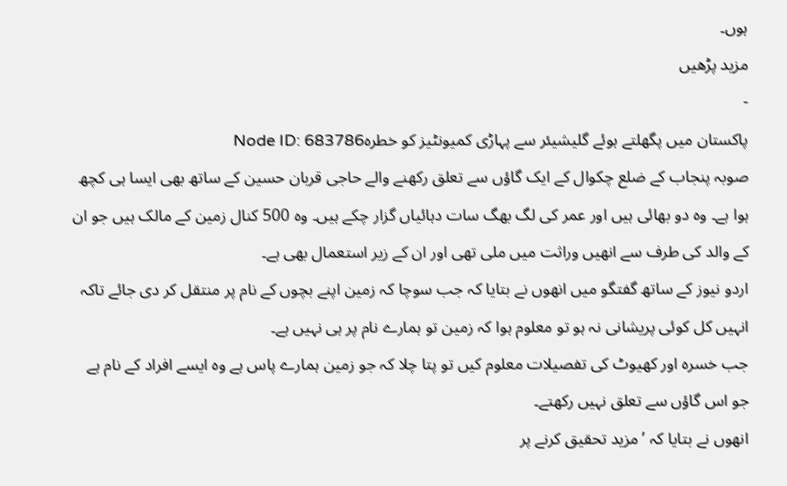ہوں۔
مزید پڑھیں
-
پاکستان میں پگھلتے ہوئے گلیشیئر سے پہاڑی کمیونٹیز کو خطرہNode ID: 683786
صوبہ پنجاب کے ضلع چکوال کے ایک گاؤں سے تعلق رکھنے والے حاجی قربان حسین کے ساتھ بھی ایسا ہی کچھ ہوا ہے۔ وہ دو بھائی ہیں اور عمر کی لگ بھگ سات دہائیاں گزار چکے ہیں۔ وہ 500 کنال زمین کے مالک ہیں جو ان کے والد کی طرف سے انھیں وراثت میں ملی تھی اور ان کے زیر استعمال بھی ہے۔
اردو نیوز کے ساتھ گفتگو میں انھوں نے بتایا کہ جب سوچا کہ زمین اپنے بچوں کے نام پر منتقل کر دی جائے تاکہ انہیں کل کوئی پریشانی نہ ہو تو معلوم ہوا کہ زمین تو ہمارے نام پر ہی نہیں ہے۔
جب خسرہ اور کھیوٹ کی تفصیلات معلوم کیں تو پتا چلا کہ جو زمین ہمارے پاس ہے وہ ایسے افراد کے نام ہے جو اس گاؤں سے تعلق نہیں رکھتے۔
انھوں نے بتایا کہ ’مزید تحقیق کرنے پر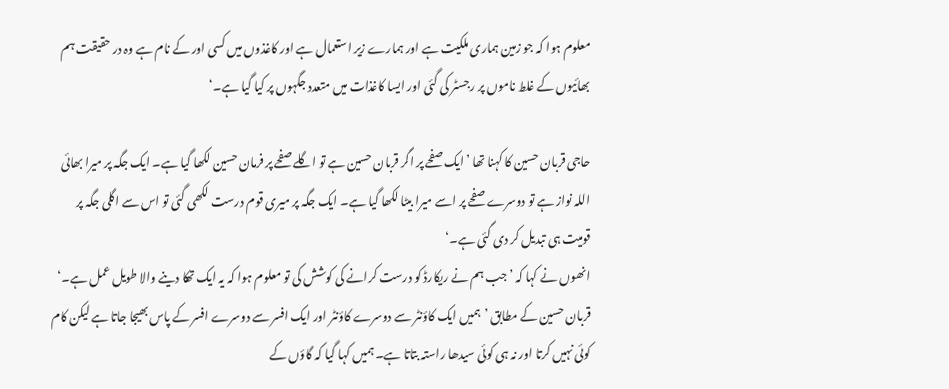معلوم ہوا کہ جو زمین ہماری ملکیت ہے اور ہمارے زیر استعمال ہے اور کاغذوں میں کسی اور کے نام ہے وہ در حقیقت ہم بھائیوں کے غلط ناموں پر رجسٹر کی گئی اور ایسا کاغذات میں متعدد جگہوں پر کیا گیا ہے۔‘

حاجی قربان حسین کا کہنا تھا ’ایک صفحے پر اگر قربان حسین ہے تو اگلے صفحے پر فرمان حسین لکھا گیا ہے۔ ایک جگہ پر میرا بھائی اللہ نواز ہے تو دوسرے صفحے پر اسے میرا بیٹا لکھا گیا ہے۔ ایک جگہ پر میری قوم درست لکھی گئی تو اس سے اگلی جگہ پر قومیت ہی تبدیل کر دی گئی ہے۔‘
انھوں نے کہا کہ ’جب ہم نے ریکارڈ کو درست کرانے کی کوشش کی تو معلوم ہوا کہ یہ ایک تھکا دینے والا طویل عمل ہے۔‘
قربان حسین کے مطابق ’ہمیں ایک کاؤنٹر سے دوسرے کاؤنٹر اور ایک افسر سے دوسرے افسر کے پاس بھیجا جاتا ہے لیکن کام کوئی نہیں کرتا اور نہ ہی کوئی سیدھا راستہ بتاتا ہے۔ ہمیں کہا گیا کہ گاؤں کے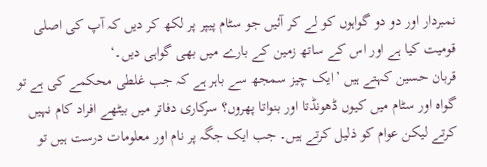نمبردار اور دو دو گواہوں کو لے کر آئیں جو سٹام پیپر پر لکھ کر دیں کہ آپ کی اصلی قومیت کیا ہے اور اس کے ساتھ زمین کے بارے میں بھی گواہی دیں۔‘
قربان حسین کہتے ہیں ’ایک چیز سمجھ سے باہر ہے کہ جب غلطی محکمے کی ہے تو گواہ اور سٹام میں کیوں ڈھونڈتا اور بنواتا پھروں؟ سرکاری دفاتر میں بیٹھے افراد کام نہیں کرتے لیکن عوام کو ذلیل کرتے ہیں۔ جب ایک جگہ پر نام اور معلومات درست ہیں تو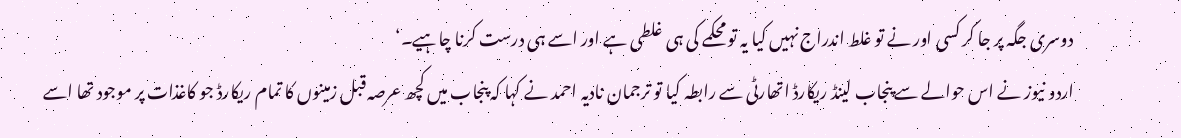دوسری جگہ پر جا کر کسی اور نے تو غلط اندراج نہیں کیا یہ تو محکمے کی ہی غلطی ہے اور اسے ہی درست کرنا چاہیے۔‘
اردو نیوز نے اس حوالے سے پنجاب لینڈ ریکارڈ اتھارٹی سے رابطہ کیا تو ترجمان نادیہ احمد نے کہا کہ پنجاب میں کچھ عرصہ قبل زمینوں کا تمام ریکارڈ جو کاغذات پر موجود تھا اسے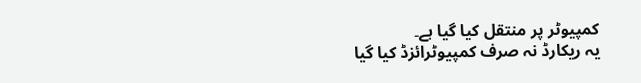کمپیوٹر پر منتقل کیا گیا ہے۔
یہ ریکارڈ نہ صرف کمپیوٹرائزڈ کیا گیا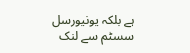ہے بلکہ یونیورسل سسٹم سے لنک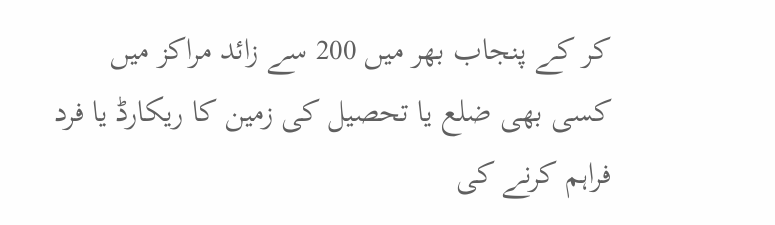کر کے پنجاب بھر میں 200 سے زائد مراکز میں کسی بھی ضلع یا تحصیل کی زمین کا ریکارڈ یا فرد فراہم کرنے کی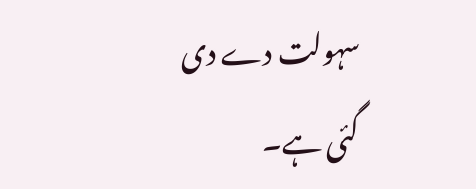سہولت دے دی گئی ہے۔